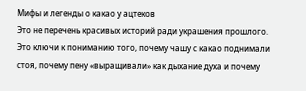Мифы и легенды о какао у ацтеков
Это не перечень красивых историй ради украшения прошлого. Это ключи к пониманию того, почему чашу с какао поднимали стоя, почему пену «выращивали» как дыхание духа и почему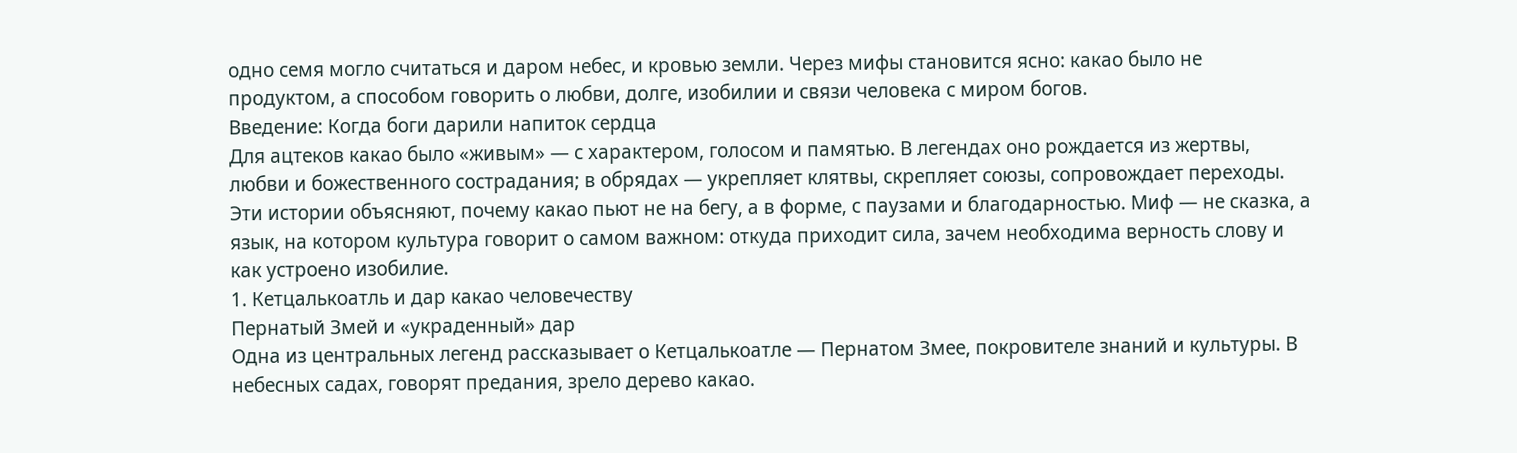одно семя могло считаться и даром небес, и кровью земли. Через мифы становится ясно: какао было не продуктом, а способом говорить о любви, долге, изобилии и связи человека с миром богов.
Введение: Когда боги дарили напиток сердца
Для ацтеков какао было «живым» — с характером, голосом и памятью. В легендах оно рождается из жертвы, любви и божественного сострадания; в обрядах — укрепляет клятвы, скрепляет союзы, сопровождает переходы. Эти истории объясняют, почему какао пьют не на бегу, а в форме, с паузами и благодарностью. Миф — не сказка, а язык, на котором культура говорит о самом важном: откуда приходит сила, зачем необходима верность слову и как устроено изобилие.
1. Кетцалькоатль и дар какао человечеству
Пернатый Змей и «украденный» дар
Одна из центральных легенд рассказывает о Кетцалькоатле — Пернатом Змее, покровителе знаний и культуры. В небесных садах, говорят предания, зрело дерево какао.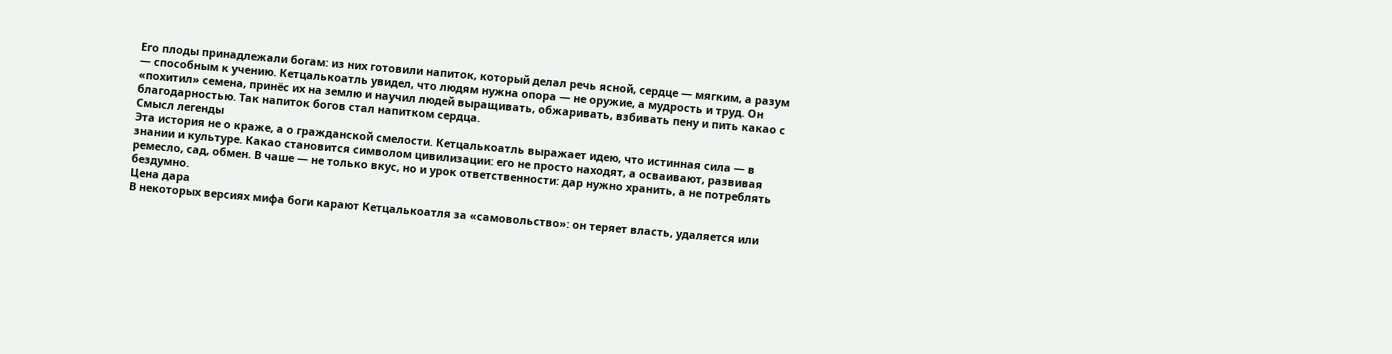Его плоды принадлежали богам: из них готовили напиток, который делал речь ясной, сердце — мягким, а разум — способным к учению. Кетцалькоатль увидел, что людям нужна опора — не оружие, а мудрость и труд. Он «похитил» семена, принёс их на землю и научил людей выращивать, обжаривать, взбивать пену и пить какао с благодарностью. Так напиток богов стал напитком сердца.
Смысл легенды
Эта история не о краже, а о гражданской смелости. Кетцалькоатль выражает идею, что истинная сила — в знании и культуре. Какао становится символом цивилизации: его не просто находят, а осваивают, развивая ремесло, сад, обмен. В чаше — не только вкус, но и урок ответственности: дар нужно хранить, а не потреблять бездумно.
Цена дара
В некоторых версиях мифа боги карают Кетцалькоатля за «самовольство»: он теряет власть, удаляется или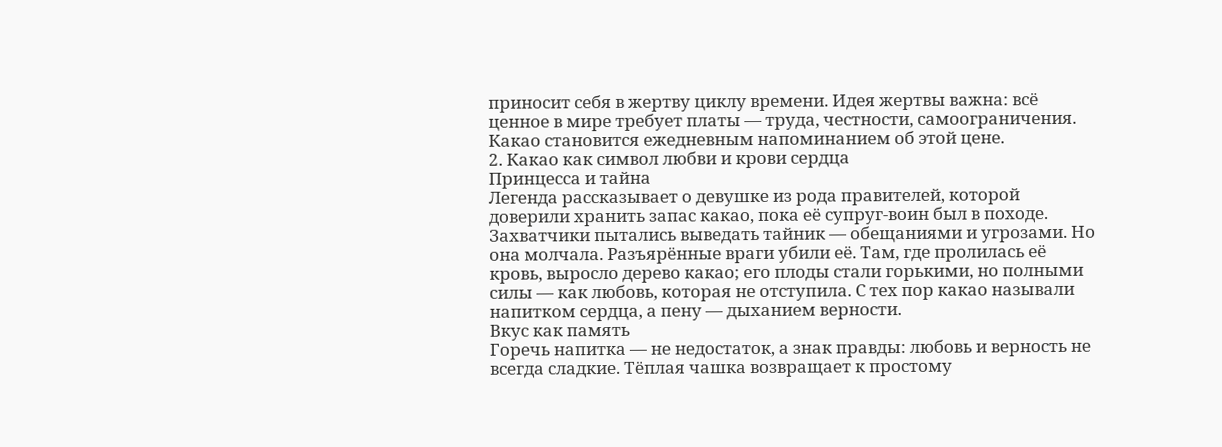приносит себя в жертву циклу времени. Идея жертвы важна: всё ценное в мире требует платы — труда, честности, самоограничения. Какао становится ежедневным напоминанием об этой цене.
2. Какао как символ любви и крови сердца
Принцесса и тайна
Легенда рассказывает о девушке из рода правителей, которой доверили хранить запас какао, пока её супруг-воин был в походе. Захватчики пытались выведать тайник — обещаниями и угрозами. Но она молчала. Разъярённые враги убили её. Там, где пролилась её кровь, выросло дерево какао; его плоды стали горькими, но полными силы — как любовь, которая не отступила. С тех пор какао называли напитком сердца, а пену — дыханием верности.
Вкус как память
Горечь напитка — не недостаток, а знак правды: любовь и верность не всегда сладкие. Тёплая чашка возвращает к простому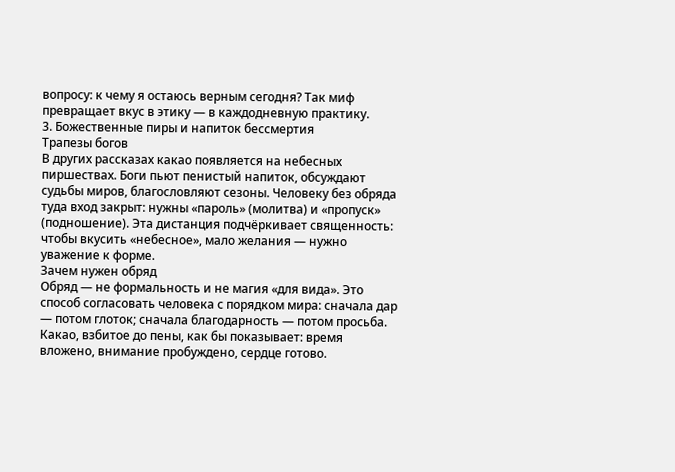вопросу: к чему я остаюсь верным сегодня? Так миф превращает вкус в этику — в каждодневную практику.
3. Божественные пиры и напиток бессмертия
Трапезы богов
В других рассказах какао появляется на небесных пиршествах. Боги пьют пенистый напиток, обсуждают судьбы миров, благословляют сезоны. Человеку без обряда туда вход закрыт: нужны «пароль» (молитва) и «пропуск» (подношение). Эта дистанция подчёркивает священность: чтобы вкусить «небесное», мало желания — нужно уважение к форме.
Зачем нужен обряд
Обряд — не формальность и не магия «для вида». Это способ согласовать человека с порядком мира: сначала дар — потом глоток; сначала благодарность — потом просьба. Какао, взбитое до пены, как бы показывает: время вложено, внимание пробуждено, сердце готово.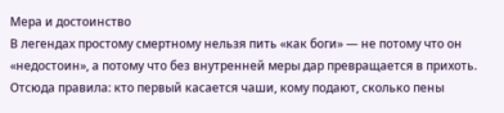Мера и достоинство
В легендах простому смертному нельзя пить «как боги» — не потому что он «недостоин», а потому что без внутренней меры дар превращается в прихоть. Отсюда правила: кто первый касается чаши, кому подают, сколько пены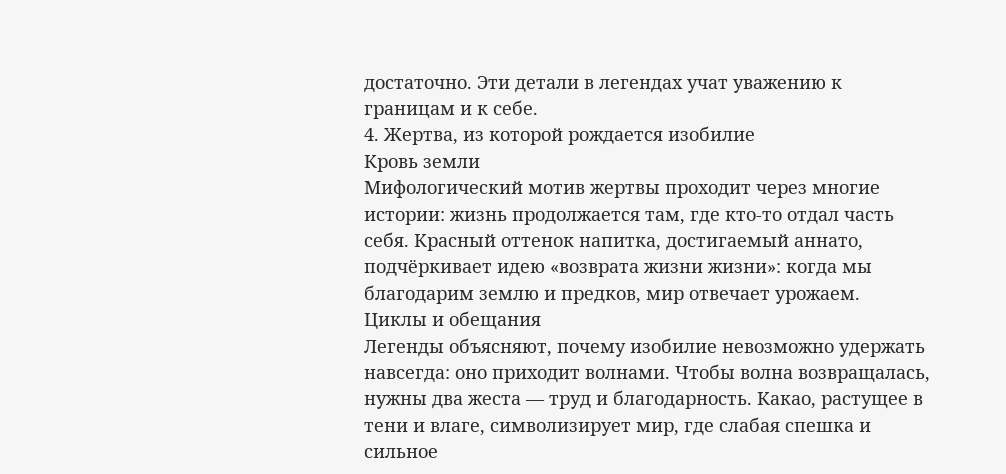достаточно. Эти детали в легендах учат уважению к границам и к себе.
4. Жертва, из которой рождается изобилие
Кровь земли
Мифологический мотив жертвы проходит через многие истории: жизнь продолжается там, где кто-то отдал часть себя. Красный оттенок напитка, достигаемый аннато, подчёркивает идею «возврата жизни жизни»: когда мы благодарим землю и предков, мир отвечает урожаем.
Циклы и обещания
Легенды объясняют, почему изобилие невозможно удержать навсегда: оно приходит волнами. Чтобы волна возвращалась, нужны два жеста — труд и благодарность. Какао, растущее в тени и влаге, символизирует мир, где слабая спешка и сильное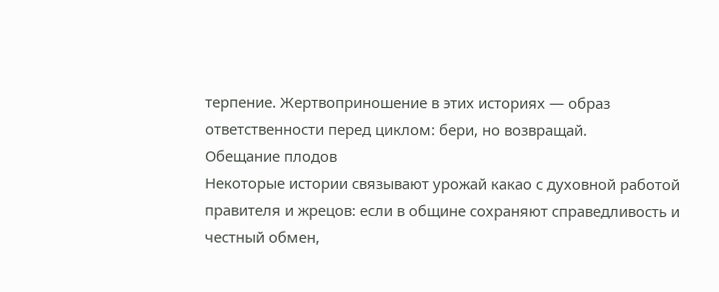терпение. Жертвоприношение в этих историях — образ ответственности перед циклом: бери, но возвращай.
Обещание плодов
Некоторые истории связывают урожай какао с духовной работой правителя и жрецов: если в общине сохраняют справедливость и честный обмен,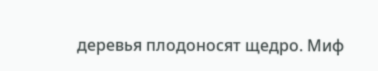деревья плодоносят щедро. Миф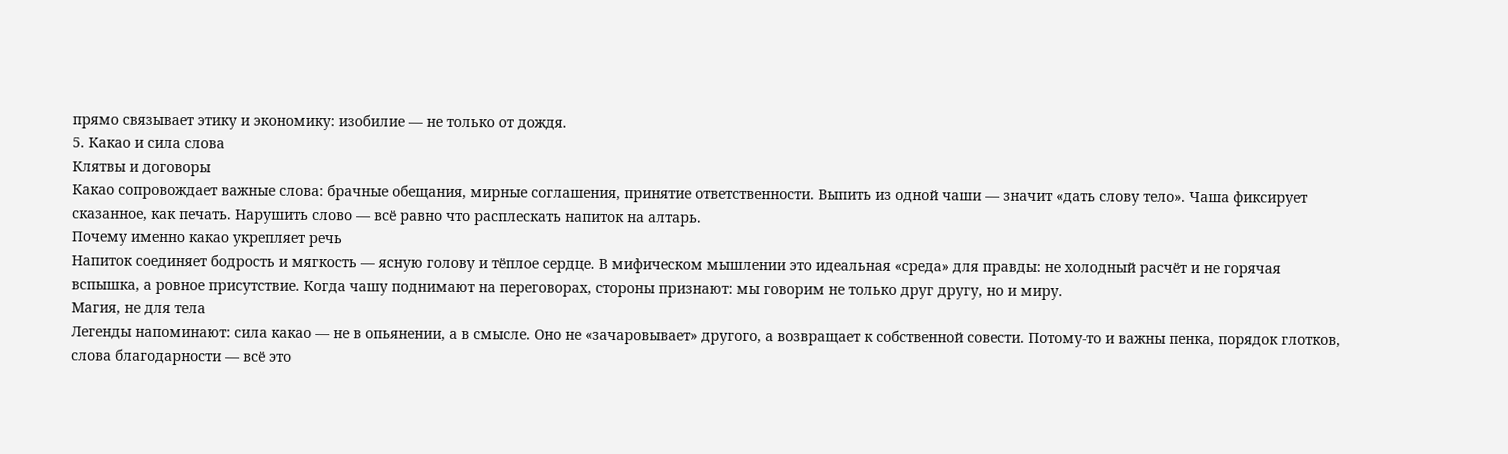прямо связывает этику и экономику: изобилие — не только от дождя.
5. Какао и сила слова
Клятвы и договоры
Какао сопровождает важные слова: брачные обещания, мирные соглашения, принятие ответственности. Выпить из одной чаши — значит «дать слову тело». Чаша фиксирует сказанное, как печать. Нарушить слово — всё равно что расплескать напиток на алтарь.
Почему именно какао укрепляет речь
Напиток соединяет бодрость и мягкость — ясную голову и тёплое сердце. В мифическом мышлении это идеальная «среда» для правды: не холодный расчёт и не горячая вспышка, а ровное присутствие. Когда чашу поднимают на переговорах, стороны признают: мы говорим не только друг другу, но и миру.
Магия, не для тела
Легенды напоминают: сила какао — не в опьянении, а в смысле. Оно не «зачаровывает» другого, а возвращает к собственной совести. Потому-то и важны пенка, порядок глотков, слова благодарности — всё это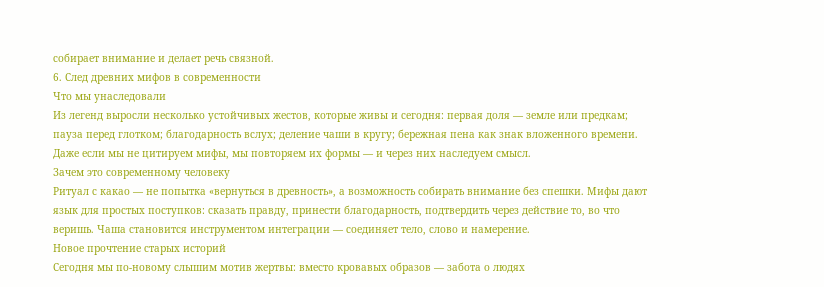собирает внимание и делает речь связной.
6. След древних мифов в современности
Что мы унаследовали
Из легенд выросли несколько устойчивых жестов, которые живы и сегодня: первая доля — земле или предкам; пауза перед глотком; благодарность вслух; деление чаши в кругу; бережная пена как знак вложенного времени. Даже если мы не цитируем мифы, мы повторяем их формы — и через них наследуем смысл.
Зачем это современному человеку
Ритуал с какао — не попытка «вернуться в древность», а возможность собирать внимание без спешки. Мифы дают язык для простых поступков: сказать правду, принести благодарность, подтвердить через действие то, во что веришь. Чаша становится инструментом интеграции — соединяет тело, слово и намерение.
Новое прочтение старых историй
Сегодня мы по-новому слышим мотив жертвы: вместо кровавых образов — забота о людях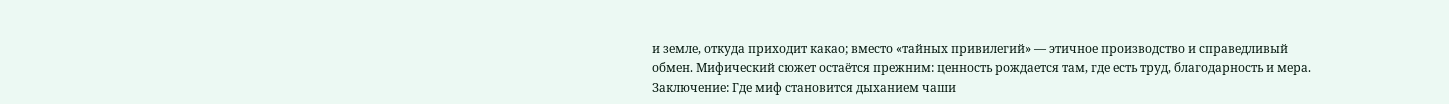и земле, откуда приходит какао; вместо «тайных привилегий» — этичное производство и справедливый обмен. Мифический сюжет остаётся прежним: ценность рождается там, где есть труд, благодарность и мера.
Заключение: Где миф становится дыханием чаши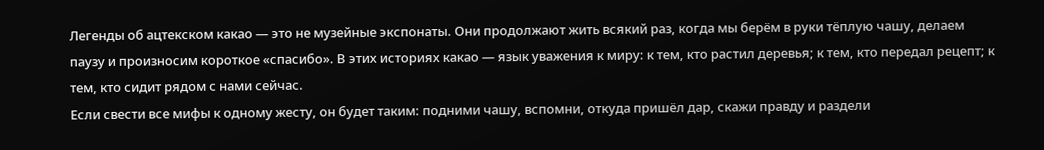Легенды об ацтекском какао — это не музейные экспонаты. Они продолжают жить всякий раз, когда мы берём в руки тёплую чашу, делаем паузу и произносим короткое «спасибо». В этих историях какао — язык уважения к миру: к тем, кто растил деревья; к тем, кто передал рецепт; к тем, кто сидит рядом с нами сейчас.
Если свести все мифы к одному жесту, он будет таким: подними чашу, вспомни, откуда пришёл дар, скажи правду и раздели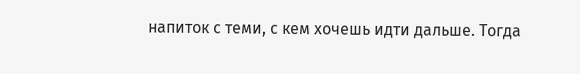напиток с теми, с кем хочешь идти дальше. Тогда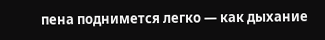пена поднимется легко — как дыхание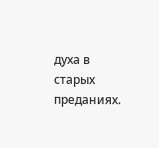духа в старых преданиях.